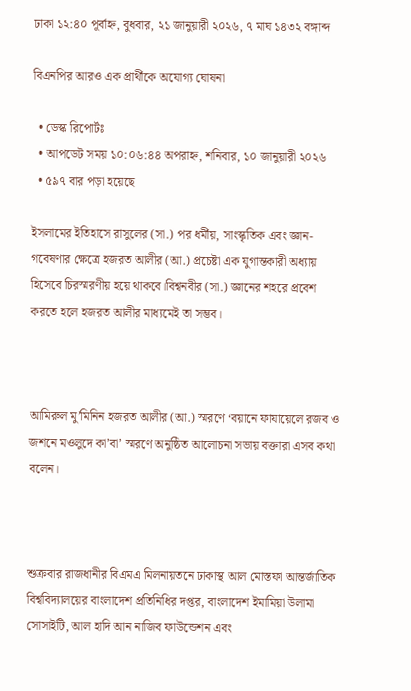ঢাকা ১২:৪০ পূর্বাহ্ন, বুধবার, ২১ জানুয়ারী ২০২৬, ৭ মাঘ ১৪৩২ বঙ্গাব্দ

বিএনপির আরও এক প্রার্থীকে অযোগ্য ঘোষনা

  • ডেস্ক রিপোর্টঃ
  • আপডেট সময় ১০:০৬:৪৪ অপরাহ্ন, শনিবার, ১০ জানুয়ারী ২০২৬
  • ৫৯৭ বার পড়া হয়েছে

ইসলামের ইতিহাসে রাসুলের (সা.) পর ধর্মীয়, সাংস্কৃতিক এবং জ্ঞান-গবেষণার ক্ষেত্রে হজরত আলীর (আ.) প্রচেষ্টা এক যুগান্তকারী অধ্যায় হিসেবে চিরস্মরণীয় হয়ে থাকবে।বিশ্বনবীর (সা.) জ্ঞানের শহরে প্রবেশ করতে হলে হজরত আলীর মাধ্যমেই তা সম্ভব।



আমিরুল মু’মিনিন হজরত আলীর (আ.) স্মরণে ‘বয়ানে ফাযায়েলে রজব ও জশনে মওলুদে কা’বা’ স্মরণে অনুষ্ঠিত আলোচনা সভায় বক্তারা এসব কথা বলেন।



শুক্রবার রাজধানীর বিএমএ মিলনায়তনে ঢাকাস্থ আল মোস্তফা আন্তর্জাতিক বিশ্ববিদ্যালয়ের বাংলাদেশ প্রতিনিধির দপ্তর, বাংলাদেশ ইমামিয়া উলামা সোসাইটি, আল হাদি আন নাজিব ফাউন্ডেশন এবং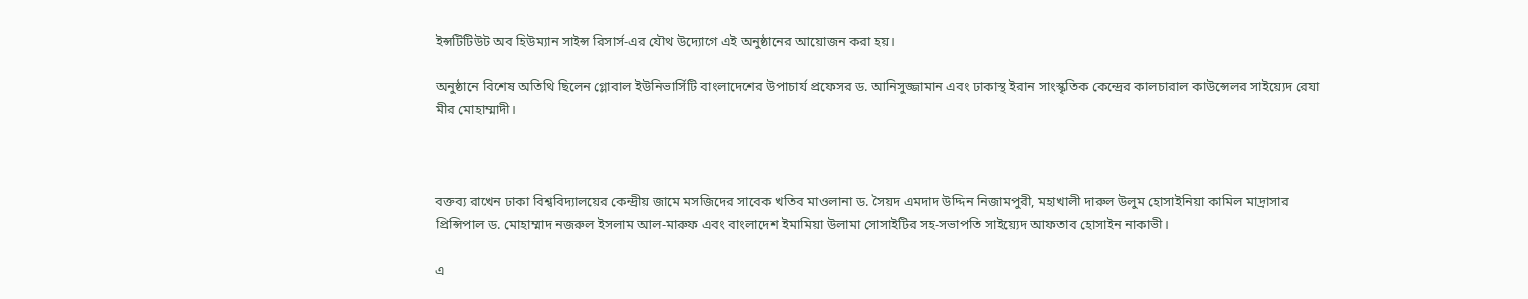ইন্সটিটিউট অব হিউম্যান সাইন্স রিসার্স-এর যৌথ উদ্যোগে এই অনুষ্ঠানের আয়োজন করা হয়।

অনুষ্ঠানে বিশেষ অতিথি ছিলেন গ্লোবাল ইউনিভার্সিটি বাংলাদেশের উপাচার্য প্রফেসর ড. আনিসুজ্জামান এবং ঢাকাস্থ ইরান সাংস্কৃতিক কেন্দ্রের কালচারাল কাউন্সেলর সাইয়্যেদ রেযা মীর মোহাম্মাদী।



বক্তব্য রাখেন ঢাকা বিশ্ববিদ্যালয়ের কেন্দ্রীয় জামে মসজিদের সাবেক খতিব মাওলানা ড. সৈয়দ এমদাদ উদ্দিন নিজামপুরী, মহাখালী দারুল উলুম হোসাইনিয়া কামিল মাদ্রাসার প্রিন্সিপাল ড. মোহাম্মাদ নজরুল ইসলাম আল-মারুফ এবং বাংলাদেশ ইমামিয়া উলামা সোসাইটির সহ-সভাপতি সাইয়্যেদ আফতাব হোসাইন নাকাভী।

এ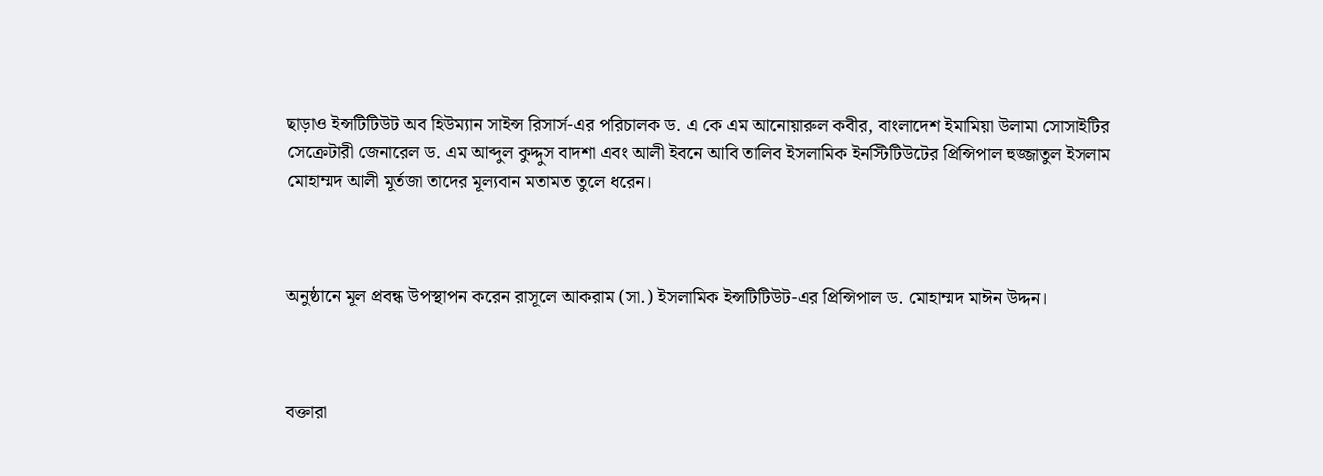ছাড়াও ইন্সটিটিউট অব হিউম্যান সাইন্স রিসার্স-এর পরিচালক ড. এ কে এম আনোয়ারুল কবীর, বাংলাদেশ ইমামিয়া উলামা সোসাইটির সেক্রেটারী জেনারেল ড. এম আব্দুল কুদ্দুস বাদশা এবং আলী ইবনে আবি তালিব ইসলামিক ইনস্টিটিউটের প্রিন্সিপাল হুজ্জাতুল ইসলাম মোহাম্মদ আলী মূর্তজা তাদের মূল্যবান মতামত তুলে ধরেন।



অনুষ্ঠানে মূল প্রবন্ধ উপস্থাপন করেন রাসূলে আকরাম (সা.) ইসলামিক ইন্সটিটিউট-এর প্রিন্সিপাল ড. মোহাম্মদ মাঈন উদ্দন।



বক্তারা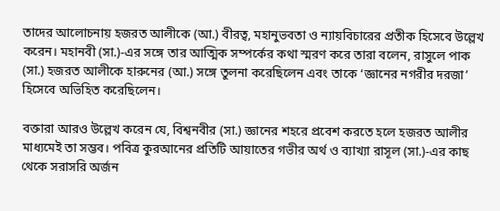তাদের আলোচনায় হজরত আলীকে (আ.) বীরত্ব, মহানুভবতা ও ন্যায়বিচারের প্রতীক হিসেবে উল্লেখ করেন। মহানবী (সা.)-এর সঙ্গে তার আত্মিক সম্পর্কের কথা স্মরণ করে তারা বলেন, রাসুলে পাক (সা.) হজরত আলীকে হারুনের (আ.) সঙ্গে তুলনা করেছিলেন এবং তাকে ‘জ্ঞানের নগরীর দরজা’ হিসেবে অভিহিত করেছিলেন।

বক্তারা আরও উল্লেখ করেন যে, বিশ্বনবীর (সা.) জ্ঞানের শহরে প্রবেশ করতে হলে হজরত আলীর মাধ্যমেই তা সম্ভব। পবিত্র কুরআনের প্রতিটি আয়াতের গভীর অর্থ ও ব্যাখ্যা রাসূল (সা.)-এর কাছ থেকে সরাসরি অর্জন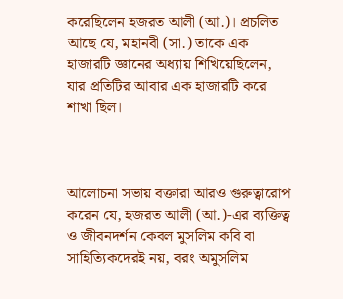করেছিলেন হজরত আলী (আ.)। প্রচলিত আছে যে, মহানবী (সা.) তাকে এক হাজারটি জ্ঞানের অধ্যায় শিখিয়েছিলেন, যার প্রতিটির আবার এক হাজারটি করে শাখা ছিল।



আলোচনা সভায় বক্তারা আরও গুরুত্বারোপ করেন যে, হজরত আলী (আ.)-এর ব্যক্তিত্ব ও জীবনদর্শন কেবল মুসলিম কবি বা সাহিত্যিকদেরই নয়, বরং অমুসলিম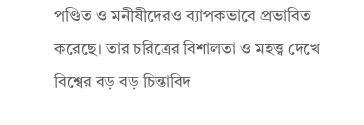পণ্ডিত ও মনীষীদেরও ব্যাপকভাবে প্রভাবিত করেছে। তার চরিত্রের বিশালতা ও মহত্ত্ব দেখে বিশ্বের বড় বড় চিন্তাবিদ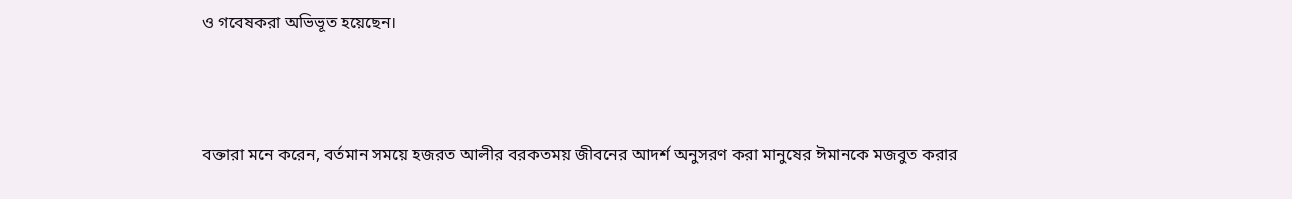ও গবেষকরা অভিভূত হয়েছেন।



বক্তারা মনে করেন, বর্তমান সময়ে হজরত আলীর বরকতময় জীবনের আদর্শ অনুসরণ করা মানুষের ঈমানকে মজবুত করার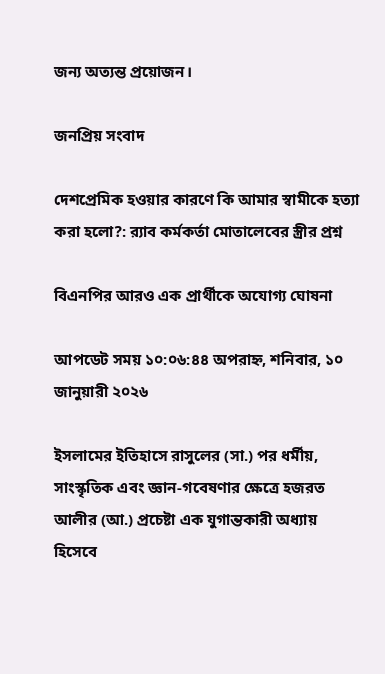জন্য অত্যন্ত প্রয়োজন।

জনপ্রিয় সংবাদ

দেশপ্রেমিক হওয়ার কারণে কি আমার স্বামীকে হত্যা করা হলো?: র‌্যাব কর্মকর্তা মোতালেবের স্ত্রীর প্রশ্ন

বিএনপির আরও এক প্রার্থীকে অযোগ্য ঘোষনা

আপডেট সময় ১০:০৬:৪৪ অপরাহ্ন, শনিবার, ১০ জানুয়ারী ২০২৬

ইসলামের ইতিহাসে রাসুলের (সা.) পর ধর্মীয়, সাংস্কৃতিক এবং জ্ঞান-গবেষণার ক্ষেত্রে হজরত আলীর (আ.) প্রচেষ্টা এক যুগান্তকারী অধ্যায় হিসেবে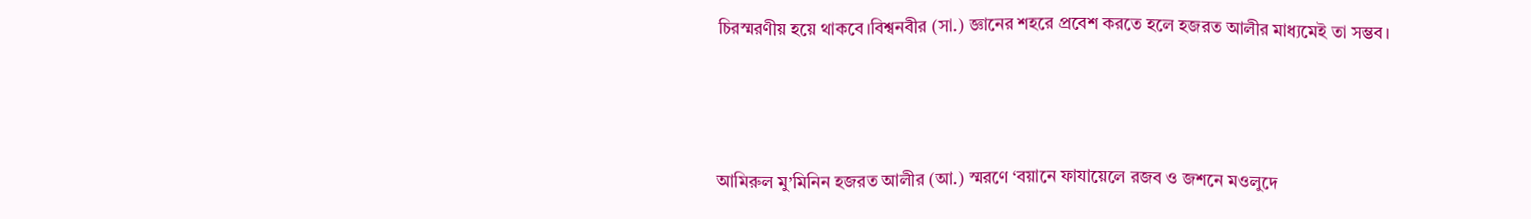চিরস্মরণীয় হয়ে থাকবে।বিশ্বনবীর (সা.) জ্ঞানের শহরে প্রবেশ করতে হলে হজরত আলীর মাধ্যমেই তা সম্ভব।



আমিরুল মু’মিনিন হজরত আলীর (আ.) স্মরণে ‘বয়ানে ফাযায়েলে রজব ও জশনে মওলুদে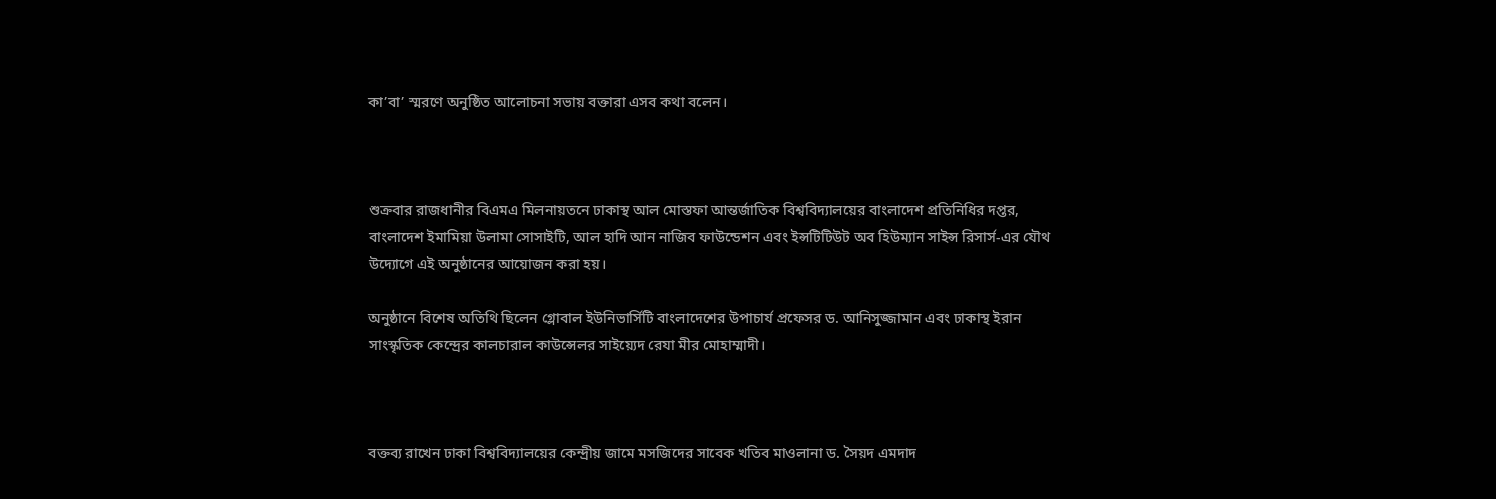কা’বা’ স্মরণে অনুষ্ঠিত আলোচনা সভায় বক্তারা এসব কথা বলেন।



শুক্রবার রাজধানীর বিএমএ মিলনায়তনে ঢাকাস্থ আল মোস্তফা আন্তর্জাতিক বিশ্ববিদ্যালয়ের বাংলাদেশ প্রতিনিধির দপ্তর, বাংলাদেশ ইমামিয়া উলামা সোসাইটি, আল হাদি আন নাজিব ফাউন্ডেশন এবং ইন্সটিটিউট অব হিউম্যান সাইন্স রিসার্স-এর যৌথ উদ্যোগে এই অনুষ্ঠানের আয়োজন করা হয়।

অনুষ্ঠানে বিশেষ অতিথি ছিলেন গ্লোবাল ইউনিভার্সিটি বাংলাদেশের উপাচার্য প্রফেসর ড. আনিসুজ্জামান এবং ঢাকাস্থ ইরান সাংস্কৃতিক কেন্দ্রের কালচারাল কাউন্সেলর সাইয়্যেদ রেযা মীর মোহাম্মাদী।



বক্তব্য রাখেন ঢাকা বিশ্ববিদ্যালয়ের কেন্দ্রীয় জামে মসজিদের সাবেক খতিব মাওলানা ড. সৈয়দ এমদাদ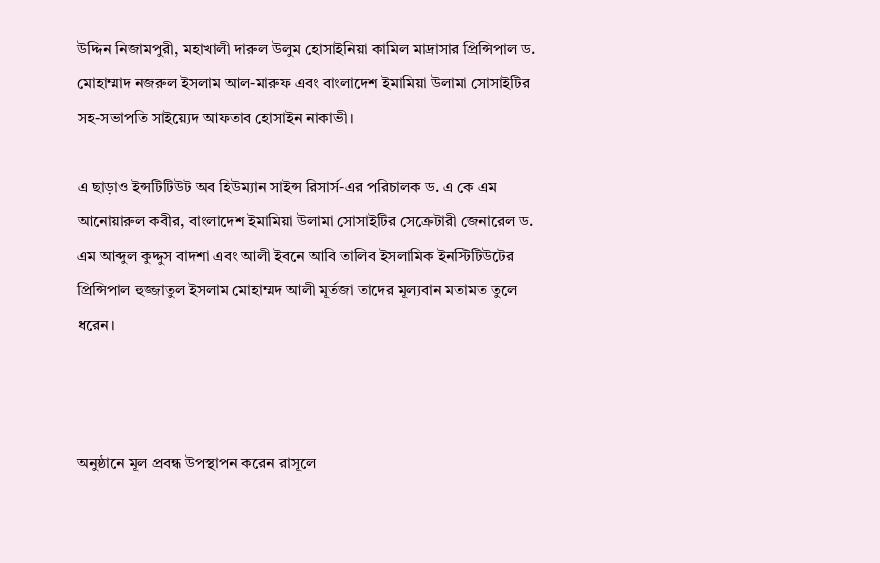উদ্দিন নিজামপুরী, মহাখালী দারুল উলুম হোসাইনিয়া কামিল মাদ্রাসার প্রিন্সিপাল ড. মোহাম্মাদ নজরুল ইসলাম আল-মারুফ এবং বাংলাদেশ ইমামিয়া উলামা সোসাইটির সহ-সভাপতি সাইয়্যেদ আফতাব হোসাইন নাকাভী।

এ ছাড়াও ইন্সটিটিউট অব হিউম্যান সাইন্স রিসার্স-এর পরিচালক ড. এ কে এম আনোয়ারুল কবীর, বাংলাদেশ ইমামিয়া উলামা সোসাইটির সেক্রেটারী জেনারেল ড. এম আব্দুল কুদ্দুস বাদশা এবং আলী ইবনে আবি তালিব ইসলামিক ইনস্টিটিউটের প্রিন্সিপাল হুজ্জাতুল ইসলাম মোহাম্মদ আলী মূর্তজা তাদের মূল্যবান মতামত তুলে ধরেন।



অনুষ্ঠানে মূল প্রবন্ধ উপস্থাপন করেন রাসূলে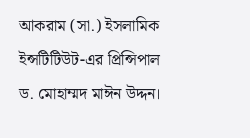আকরাম (সা.) ইসলামিক ইন্সটিটিউট-এর প্রিন্সিপাল ড. মোহাম্মদ মাঈন উদ্দন।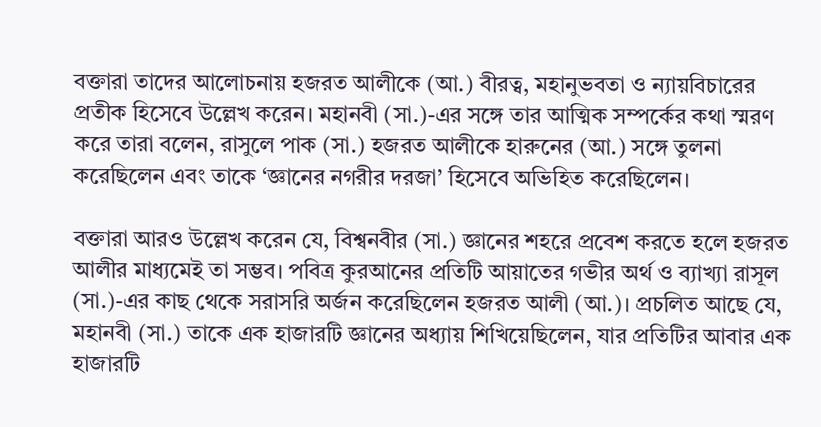বক্তারা তাদের আলোচনায় হজরত আলীকে (আ.) বীরত্ব, মহানুভবতা ও ন্যায়বিচারের প্রতীক হিসেবে উল্লেখ করেন। মহানবী (সা.)-এর সঙ্গে তার আত্মিক সম্পর্কের কথা স্মরণ করে তারা বলেন, রাসুলে পাক (সা.) হজরত আলীকে হারুনের (আ.) সঙ্গে তুলনা করেছিলেন এবং তাকে ‘জ্ঞানের নগরীর দরজা’ হিসেবে অভিহিত করেছিলেন।

বক্তারা আরও উল্লেখ করেন যে, বিশ্বনবীর (সা.) জ্ঞানের শহরে প্রবেশ করতে হলে হজরত আলীর মাধ্যমেই তা সম্ভব। পবিত্র কুরআনের প্রতিটি আয়াতের গভীর অর্থ ও ব্যাখ্যা রাসূল (সা.)-এর কাছ থেকে সরাসরি অর্জন করেছিলেন হজরত আলী (আ.)। প্রচলিত আছে যে, মহানবী (সা.) তাকে এক হাজারটি জ্ঞানের অধ্যায় শিখিয়েছিলেন, যার প্রতিটির আবার এক হাজারটি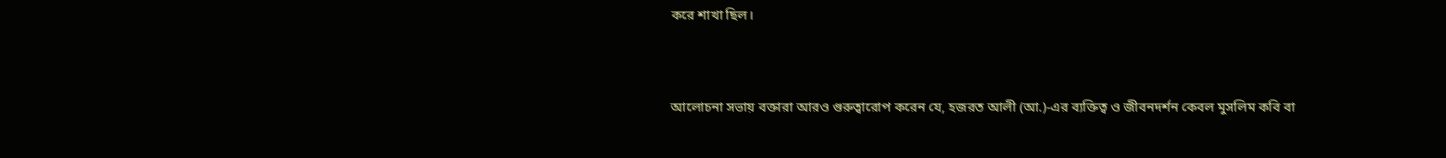করে শাখা ছিল।



আলোচনা সভায় বক্তারা আরও গুরুত্বারোপ করেন যে, হজরত আলী (আ.)-এর ব্যক্তিত্ব ও জীবনদর্শন কেবল মুসলিম কবি বা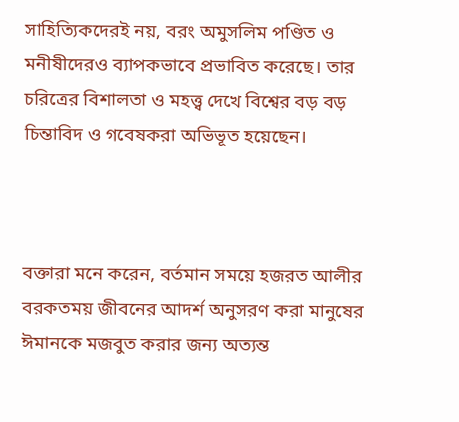সাহিত্যিকদেরই নয়, বরং অমুসলিম পণ্ডিত ও মনীষীদেরও ব্যাপকভাবে প্রভাবিত করেছে। তার চরিত্রের বিশালতা ও মহত্ত্ব দেখে বিশ্বের বড় বড় চিন্তাবিদ ও গবেষকরা অভিভূত হয়েছেন।



বক্তারা মনে করেন, বর্তমান সময়ে হজরত আলীর বরকতময় জীবনের আদর্শ অনুসরণ করা মানুষের ঈমানকে মজবুত করার জন্য অত্যন্ত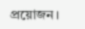প্রয়োজন।